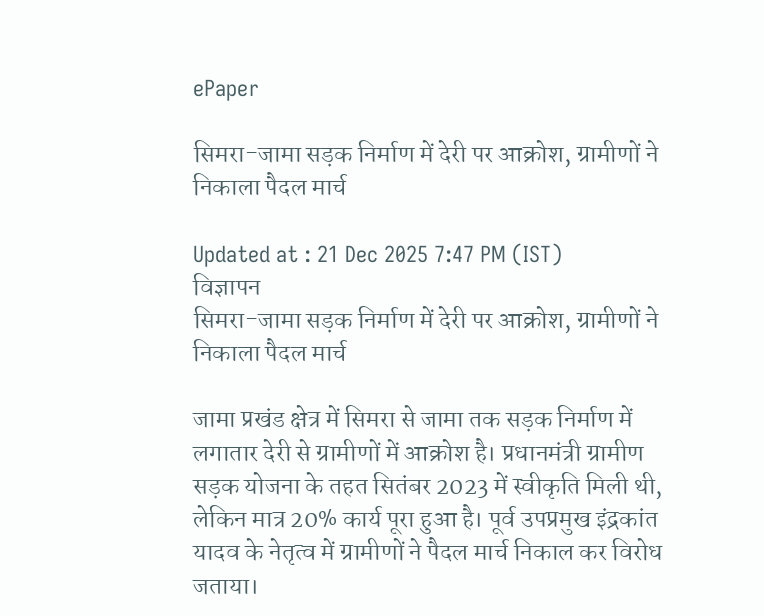ePaper

सिमरा-जामा सड़क निर्माण में देरी पर आक्रोश, ग्रामीणों ने निकाला पैदल मार्च

Updated at : 21 Dec 2025 7:47 PM (IST)
विज्ञापन
सिमरा-जामा सड़क निर्माण में देरी पर आक्रोश, ग्रामीणों ने निकाला पैदल मार्च

जामा प्रखंड क्षेत्र में सिमरा से जामा तक सड़क निर्माण में लगातार देरी से ग्रामीणों में आक्रोश है। प्रधानमंत्री ग्रामीण सड़क योजना के तहत सितंबर 2023 में स्वीकृति मिली थी, लेकिन मात्र 20% कार्य पूरा हुआ है। पूर्व उपप्रमुख इंद्रकांत यादव के नेतृत्व में ग्रामीणों ने पैदल मार्च निकाल कर विरोध जताया।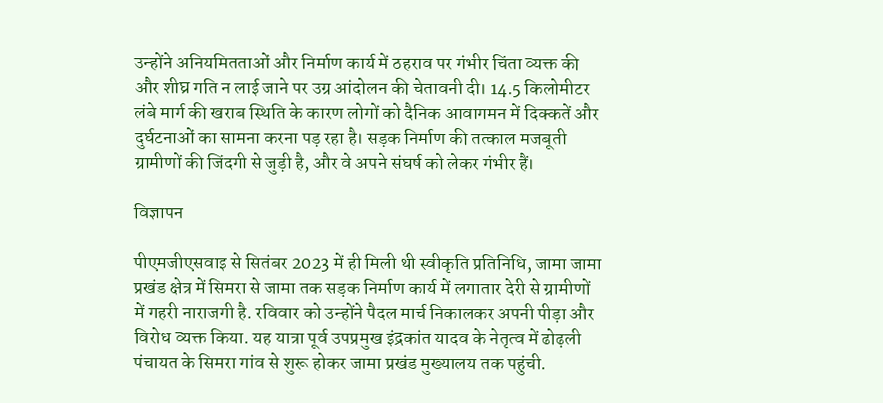उन्होंने अनियमितताओं और निर्माण कार्य में ठहराव पर गंभीर चिंता व्यक्त की और शीघ्र गति न लाई जाने पर उग्र आंदोलन की चेतावनी दी। 14.5 किलोमीटर लंबे मार्ग की खराब स्थिति के कारण लोगों को दैनिक आवागमन में दिक्कतें और दुर्घटनाओं का सामना करना पड़ रहा है। सड़क निर्माण की तत्काल मजबूती ग्रामीणों की जिंदगी से जुड़ी है, और वे अपने संघर्ष को लेकर गंभीर हैं।

विज्ञापन

पीएमजीएसवाइ से सितंबर 2023 में ही मिली थी स्वीकृति प्रतिनिधि, जामा जामा प्रखंड क्षेत्र में सिमरा से जामा तक सड़क निर्माण कार्य में लगातार देरी से ग्रामीणों में गहरी नाराजगी है. रविवार को उन्होंने पैदल मार्च निकालकर अपनी पीड़ा और विरोध व्यक्त किया. यह यात्रा पूर्व उपप्रमुख इंद्रकांत यादव के नेतृत्व में ढोढ़ली पंचायत के सिमरा गांव से शुरू होकर जामा प्रखंड मुख्यालय तक पहुंची.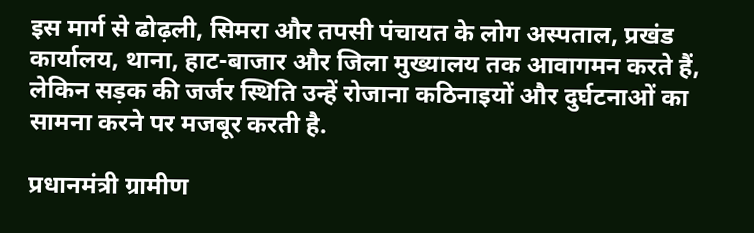इस मार्ग से ढोढ़ली, सिमरा और तपसी पंचायत के लोग अस्पताल, प्रखंड कार्यालय, थाना, हाट-बाजार और जिला मुख्यालय तक आवागमन करते हैं, लेकिन सड़क की जर्जर स्थिति उन्हें रोजाना कठिनाइयों और दुर्घटनाओं का सामना करने पर मजबूर करती है.

प्रधानमंत्री ग्रामीण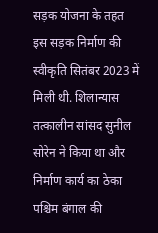सड़क योजना के तहत इस सड़क निर्माण की स्वीकृति सितंबर 2023 में मिली थी. शिलान्यास तत्कालीन सांसद सुनील सोरेन ने किया था और निर्माण कार्य का ठेका पश्चिम बंगाल की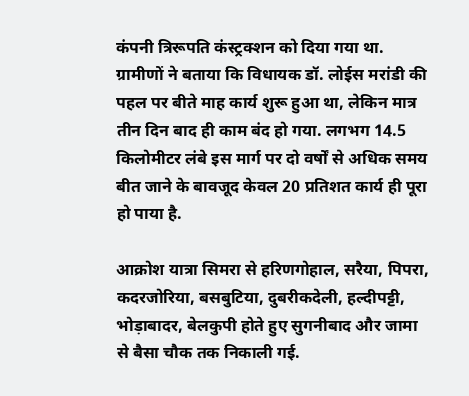कंपनी त्रिरूपति कंस्ट्रक्शन को दिया गया था. ग्रामीणों ने बताया कि विधायक डॉ. लोईस मरांडी की पहल पर बीते माह कार्य शुरू हुआ था, लेकिन मात्र तीन दिन बाद ही काम बंद हो गया. लगभग 14.5 किलोमीटर लंबे इस मार्ग पर दो वर्षों से अधिक समय बीत जाने के बावजूद केवल 20 प्रतिशत कार्य ही पूरा हो पाया है.

आक्रोश यात्रा सिमरा से हरिणगोहाल, सरैया, पिपरा, कदरजोरिया, बसबुटिया, दुबरीकदेली, हल्दीपट्टी, भोड़ाबादर, बेलकुपी होते हुए सुगनीबाद और जामा से बैसा चौक तक निकाली गई.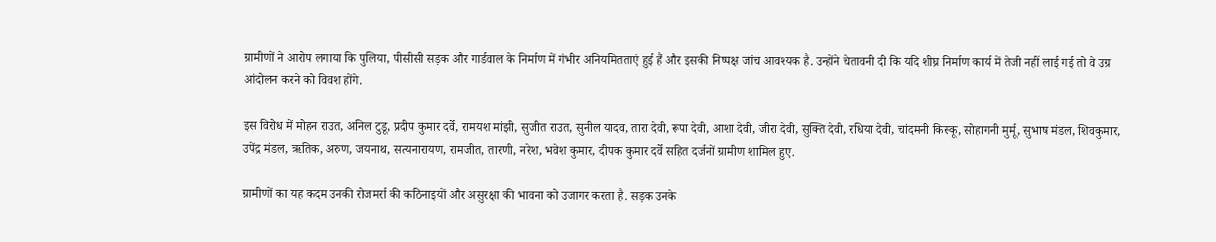ग्रामीणों ने आरोप लगाया कि पुलिया, पीसीसी सड़क और गार्डवाल के निर्माण में गंभीर अनियमितताएं हुई हैं और इसकी निष्पक्ष जांच आवश्यक है. उन्होंने चेतावनी दी कि यदि शीघ्र निर्माण कार्य में तेजी नहीं लाई गई तो वे उग्र आंदोलन करने को विवश होंगे.

इस विरोध में मोहन राउत, अनिल टुडू, प्रदीप कुमार दर्वे, रामयश मांझी, सुजीत राउत, सुनील यादव, तारा देवी, रूपा देवी, आशा देवी, जीरा देवी, सुक्ति देवी, रधिया देवी, चांदमनी किस्कू, सोहागनी मुर्मू, सुभाष मंडल, शिवकुमार, उपेंद्र मंडल, ऋतिक, अरुण, जयनाथ, सत्यनारायण, रामजीत, तारणी, नरेश, भवेश कुमार, दीपक कुमार दर्वे सहित दर्जनों ग्रामीण शामिल हुए.

ग्रामीणों का यह कदम उनकी रोजमर्रा की कठिनाइयों और असुरक्षा की भावना को उजागर करता है. सड़क उनके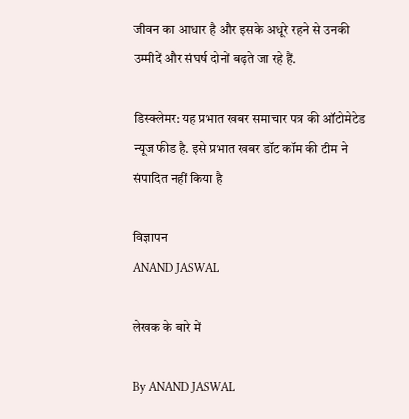जीवन का आधार है और इसके अधूरे रहने से उनकी उम्मीदें और संघर्ष दोनों बढ़ते जा रहे हैं.

डिस्क्लेमर: यह प्रभात खबर समाचार पत्र की ऑटोमेटेड न्यूज फीड है. इसे प्रभात खबर डॉट कॉम की टीम ने संपादित नहीं किया है

विज्ञापन
ANAND JASWAL

लेखक के बारे में

By ANAND JASWAL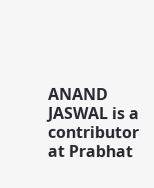ANAND JASWAL is a contributor at Prabhat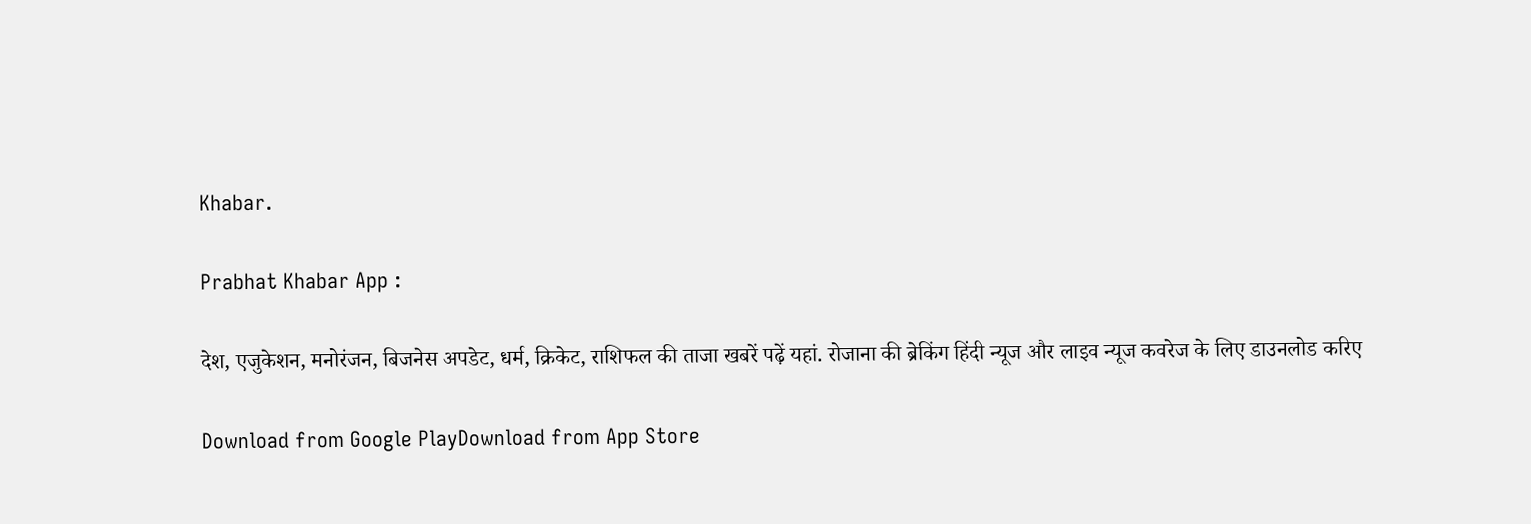Khabar.

Prabhat Khabar App :

देश, एजुकेशन, मनोरंजन, बिजनेस अपडेट, धर्म, क्रिकेट, राशिफल की ताजा खबरें पढ़ें यहां. रोजाना की ब्रेकिंग हिंदी न्यूज और लाइव न्यूज कवरेज के लिए डाउनलोड करिए

Download from Google PlayDownload from App Store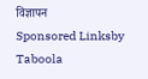विज्ञापन
Sponsored Linksby Taboola